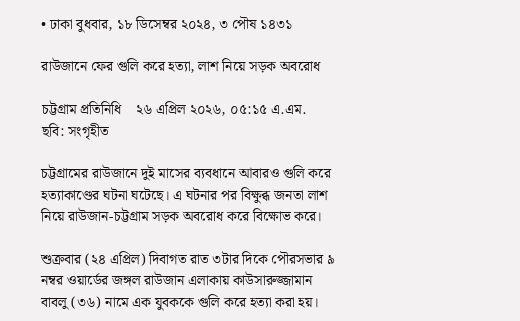• ঢাকা বুধবার, ১৮ ডিসেম্বর ২০২৪, ৩ পৌষ ১৪৩১

রাউজানে ফের গুলি করে হত্যা, লাশ নিয়ে সড়ক অবরোধ

চট্টগ্রাম প্রতিনিধি    ২৬ এপ্রিল ২০২৬, ০৫:১৫ এ.এম.
ছবি: সংগৃহীত

চট্টগ্রামের রাউজানে দুই মাসের ব্যবধানে আবারও গুলি করে হত্যাকাণ্ডের ঘটনা ঘটেছে। এ ঘটনার পর বিক্ষুব্ধ জনতা লাশ নিয়ে রাউজান-চট্টগ্রাম সড়ক অবরোধ করে বিক্ষোভ করে।

শুক্রবার (২৪ এপ্রিল) দিবাগত রাত ৩টার দিকে পৌরসভার ৯ নম্বর ওয়ার্ডের জঙ্গল রাউজান এলাকায় কাউসারুজ্জামান বাবলু (৩৬) নামে এক যুবককে গুলি করে হত্যা করা হয়।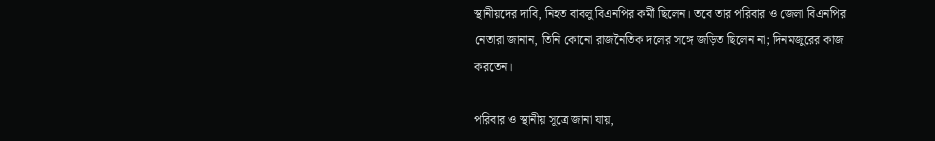স্থানীয়দের দাবি, নিহত বাবলু বিএনপির কর্মী ছিলেন। তবে তার পরিবার ও জেলা বিএনপির নেতারা জানান, তিনি কোনো রাজনৈতিক দলের সঙ্গে জড়িত ছিলেন না; দিনমজুরের কাজ করতেন।

পরিবার ও স্থানীয় সূত্রে জানা যায়,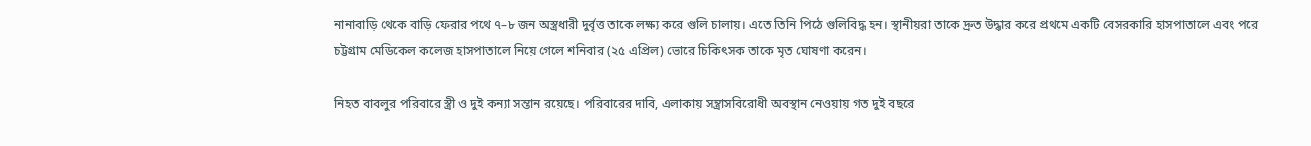নানাবাড়ি থেকে বাড়ি ফেরার পথে ৭–৮ জন অস্ত্রধারী দুর্বৃত্ত তাকে লক্ষ্য করে গুলি চালায়। এতে তিনি পিঠে গুলিবিদ্ধ হন। স্থানীয়রা তাকে দ্রুত উদ্ধার করে প্রথমে একটি বেসরকারি হাসপাতালে এবং পরে চট্টগ্রাম মেডিকেল কলেজ হাসপাতালে নিয়ে গেলে শনিবার (২৫ এপ্রিল) ভোরে চিকিৎসক তাকে মৃত ঘোষণা করেন।

নিহত বাবলুর পরিবারে স্ত্রী ও দুই কন্যা সন্তান রয়েছে। পরিবারের দাবি, এলাকায় সন্ত্রাসবিরোধী অবস্থান নেওয়ায় গত দুই বছরে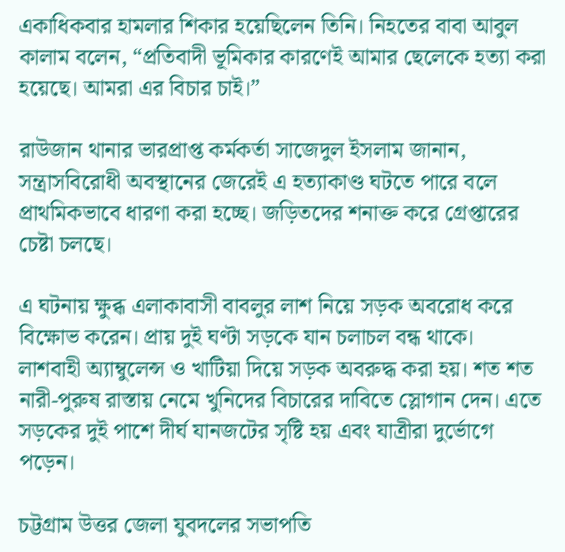একাধিকবার হামলার শিকার হয়েছিলেন তিনি। নিহতের বাবা আবুল কালাম বলেন, “প্রতিবাদী ভূমিকার কারণেই আমার ছেলেকে হত্যা করা হয়েছে। আমরা এর বিচার চাই।”

রাউজান থানার ভারপ্রাপ্ত কর্মকর্তা সাজেদুল ইসলাম জানান, সন্ত্রাসবিরোধী অবস্থানের জেরেই এ হত্যাকাণ্ড ঘটতে পারে বলে প্রাথমিকভাবে ধারণা করা হচ্ছে। জড়িতদের শনাক্ত করে গ্রেপ্তারের চেষ্টা চলছে।

এ ঘটনায় ক্ষুব্ধ এলাকাবাসী বাবলুর লাশ নিয়ে সড়ক অবরোধ করে বিক্ষোভ করেন। প্রায় দুই ঘণ্টা সড়কে যান চলাচল বন্ধ থাকে। লাশবাহী অ্যাম্বুলেন্স ও খাটিয়া দিয়ে সড়ক অবরুদ্ধ করা হয়। শত শত নারী-পুরুষ রাস্তায় নেমে খুনিদের বিচারের দাবিতে স্লোগান দেন। এতে সড়কের দুই পাশে দীর্ঘ যানজটের সৃষ্টি হয় এবং যাত্রীরা দুর্ভোগে পড়েন।

চট্টগ্রাম উত্তর জেলা যুবদলের সভাপতি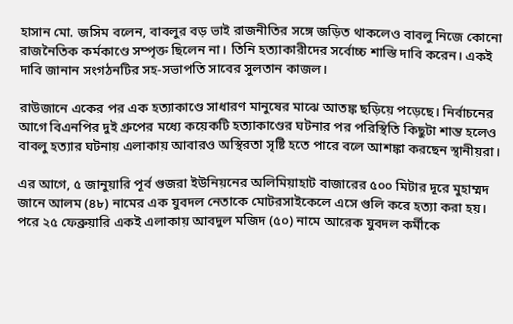হাসান মো. জসিম বলেন, বাবলুর বড় ভাই রাজনীতির সঙ্গে জড়িত থাকলেও বাবলু নিজে কোনো রাজনৈতিক কর্মকাণ্ডে সম্পৃক্ত ছিলেন না। তিনি হত্যাকারীদের সর্বোচ্চ শাস্তি দাবি করেন। একই দাবি জানান সংগঠনটির সহ-সভাপতি সাবের সুলতান কাজল।

রাউজানে একের পর এক হত্যাকাণ্ডে সাধারণ মানুষের মাঝে আতঙ্ক ছড়িয়ে পড়েছে। নির্বাচনের আগে বিএনপির দুই গ্রুপের মধ্যে কয়েকটি হত্যাকাণ্ডের ঘটনার পর পরিস্থিতি কিছুটা শান্ত হলেও বাবলু হত্যার ঘটনায় এলাকায় আবারও অস্থিরতা সৃষ্টি হতে পারে বলে আশঙ্কা করছেন স্থানীয়রা।

এর আগে, ৫ জানুয়ারি পূর্ব গুজরা ইউনিয়নের অলিমিয়াহাট বাজারের ৫০০ মিটার দূরে মুহাম্মদ জানে আলম (৪৮) নামের এক যুবদল নেতাকে মোটরসাইকেলে এসে গুলি করে হত্যা করা হয়। পরে ২৫ ফেব্রুয়ারি একই এলাকায় আবদুল মজিদ (৫০) নামে আরেক যুবদল কর্মীকে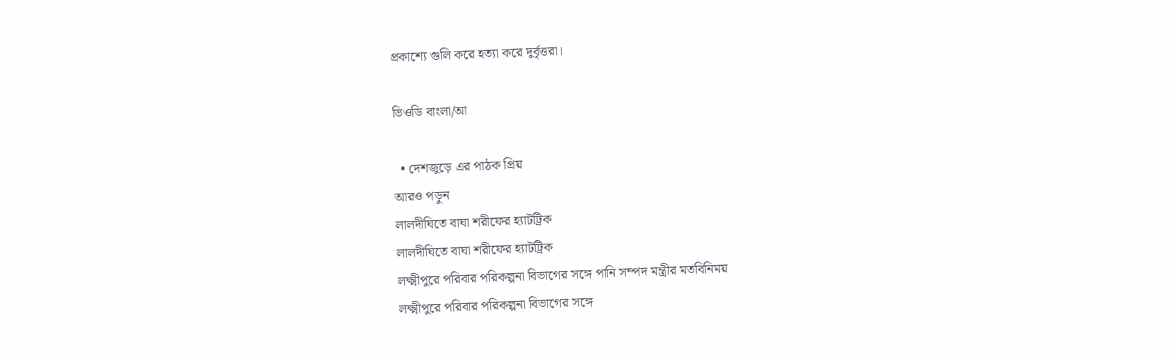প্রকাশ্যে গুলি করে হত্যা করে দুর্বৃত্তরা।

ভিওডি বাংলা/আ

  • দেশজুড়ে এর পাঠক প্রিয়
আরও পড়ুন
লালদীঘিতে বাঘা শরীফের হ্যাটট্রিক
লালদীঘিতে বাঘা শরীফের হ্যাটট্রিক
লক্ষ্মীপুরে পরিবার পরিকল্পনা বিভাগের সঙ্গে পানি সম্পদ মন্ত্রীর মতবিনিময়
লক্ষ্মীপুরে পরিবার পরিকল্পনা বিভাগের সঙ্গে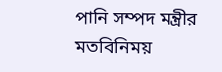পানি সম্পদ মন্ত্রীর মতবিনিময়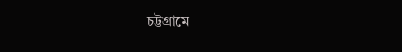চট্টগ্রামে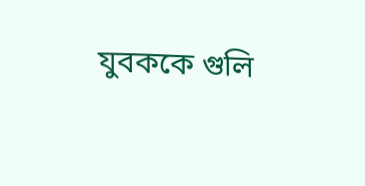যুবককে গুলি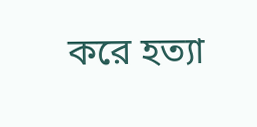করে হত্যা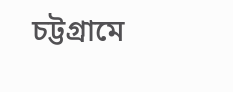চট্টগ্রামে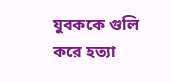যুবককে গুলি করে হত্যা